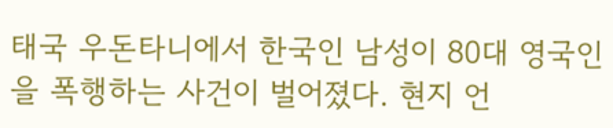태국 우돈타니에서 한국인 남성이 80대 영국인을 폭행하는 사건이 벌어졌다. 현지 언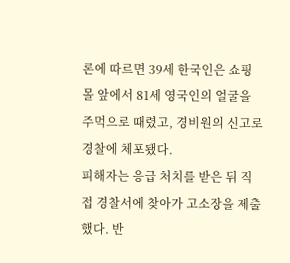론에 따르면 39세 한국인은 쇼핑몰 앞에서 81세 영국인의 얼굴을 주먹으로 때렸고, 경비원의 신고로 경찰에 체포됐다.
피해자는 응급 처치를 받은 뒤 직접 경찰서에 찾아가 고소장을 제출했다. 반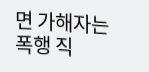면 가해자는 폭행 직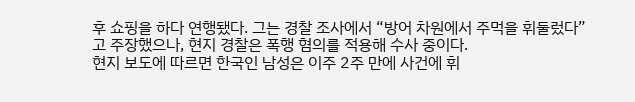후 쇼핑을 하다 연행됐다. 그는 경찰 조사에서 “방어 차원에서 주먹을 휘둘렀다”고 주장했으나, 현지 경찰은 폭행 혐의를 적용해 수사 중이다.
현지 보도에 따르면 한국인 남성은 이주 2주 만에 사건에 휘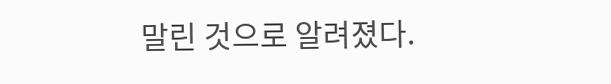말린 것으로 알려졌다.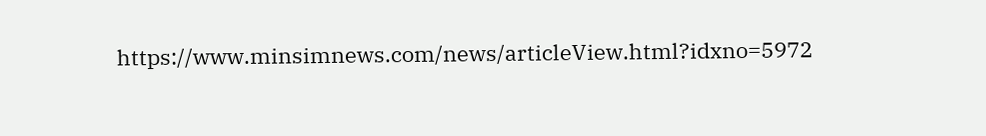https://www.minsimnews.com/news/articleView.html?idxno=5972